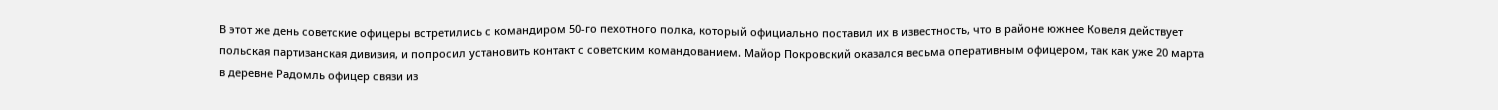В этот же день советские офицеры встретились с командиром 50-го пехотного полка, который официально поставил их в известность, что в районе южнее Ковеля действует польская партизанская дивизия, и попросил установить контакт с советским командованием. Майор Покровский оказался весьма оперативным офицером, так как уже 20 марта в деревне Радомль офицер связи из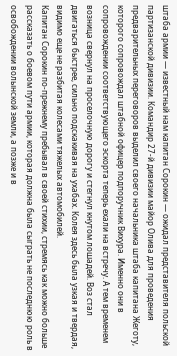штаба армии — известный нам капитан Сорокин — ожидал представителя польской партизанской дивизии. Командир 27-й дивизии майор Олива для проведения предварительных переговоров выделил своего начальника штаба капитана Жеготу, которого сопровождал штабной офицер подпоручник Вихура. Именно они в сопровождении соответствующего эскорта теперь ехали на встречу. А тем временем возница свернул на проселочную дорогу и стегнул кнутом лошадей. Воз стал двигаться быстрее, сильно подскакивая на ухабах. Колея здесь была узкая и твердая, видимо еще не разбитая колесами тяжелых автомобилей.
Капитан Сорокин по-прежнему пребывал в своей стихии, стремясь как можно больше рассказать о боевом пути армии, которая должна была сыграть не последнюю роль в освобождении волынской земли, а позже и в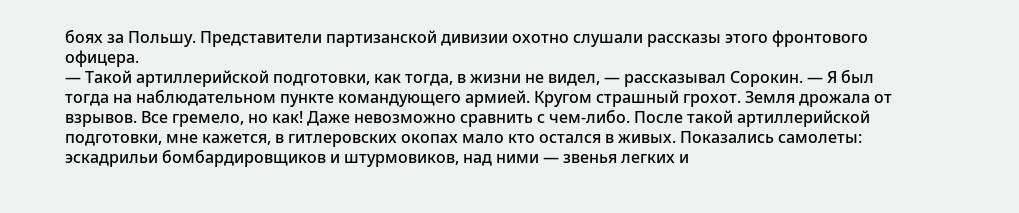боях за Польшу. Представители партизанской дивизии охотно слушали рассказы этого фронтового офицера.
— Такой артиллерийской подготовки, как тогда, в жизни не видел, — рассказывал Сорокин. — Я был тогда на наблюдательном пункте командующего армией. Кругом страшный грохот. Земля дрожала от взрывов. Все гремело, но как! Даже невозможно сравнить с чем-либо. После такой артиллерийской подготовки, мне кажется, в гитлеровских окопах мало кто остался в живых. Показались самолеты: эскадрильи бомбардировщиков и штурмовиков, над ними — звенья легких и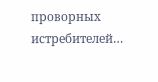проворных истребителей…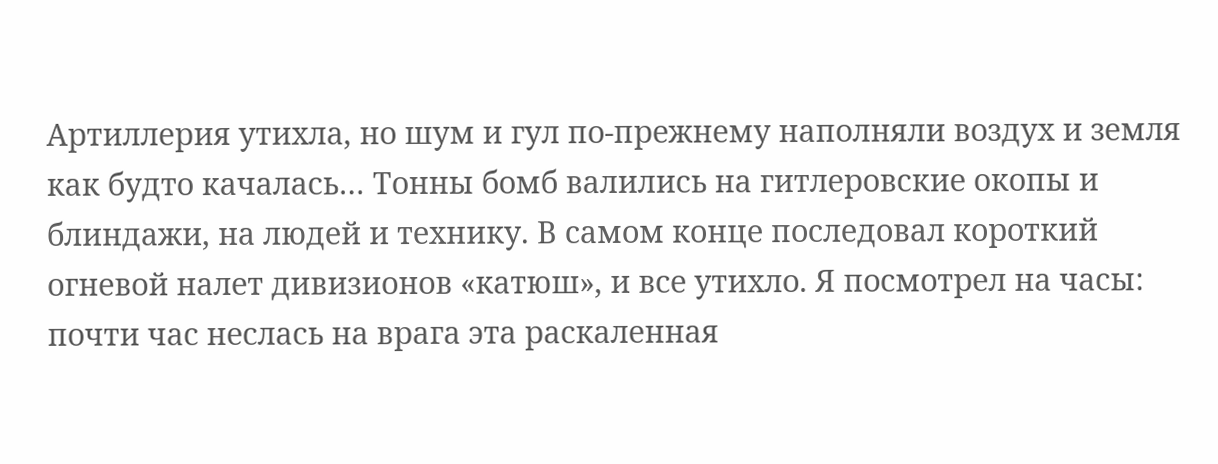Артиллерия утихла, но шум и гул по-прежнему наполняли воздух и земля как будто качалась… Тонны бомб валились на гитлеровские окопы и блиндажи, на людей и технику. В самом конце последовал короткий огневой налет дивизионов «катюш», и все утихло. Я посмотрел на часы: почти час неслась на врага эта раскаленная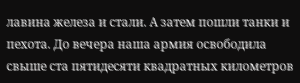лавина железа и стали. А затем пошли танки и пехота. До вечера наша армия освободила свыше ста пятидесяти квадратных километров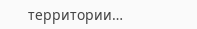территории…